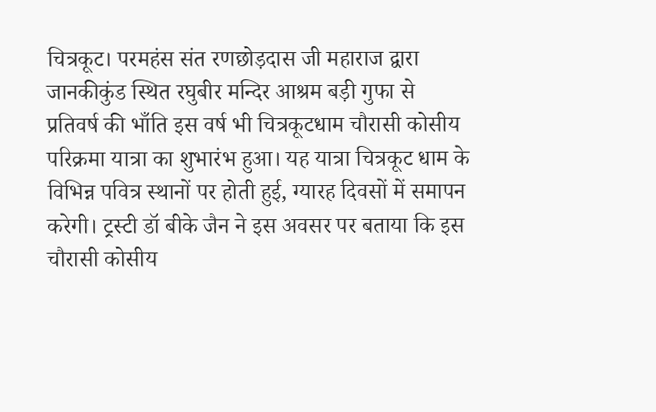चित्रकूट। परमहंस संत रणछोड़दास जी महाराज द्वारा जानकीकुंड स्थित रघुबीर मन्दिर आश्रम बड़ी गुफा से प्रतिवर्ष की भाँति इस वर्ष भी चित्रकूटधाम चौरासी कोसीय परिक्रमा यात्रा का शुभारंभ हुआ। यह यात्रा चित्रकूट धाम के विभिन्न पवित्र स्थानों पर होती हुई, ग्यारह दिवसों में समापन करेगी। ट्रस्टी डॉ बीके जैन ने इस अवसर पर बताया कि इस चौरासी कोसीय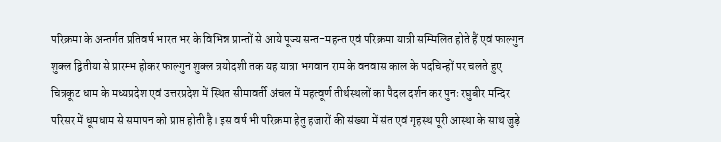परिक्रमा के अन्तर्गत प्रतिवर्ष भारत भर के विभिन्न प्रान्तों से आये पूज्य सन्त-महन्त एवं परिक्रमा यात्री सम्मिलित होते हैं एवं फाल्गुन शुक्ल द्वितीया से प्रारम्भ होकर फाल्गुन शुक्ल त्रयोदशी तक यह यात्रा भगवान राम के वनवास काल के पदचिन्हों पर चलते हुए चित्रकूट धाम के मध्यप्रदेश एवं उत्तरप्रदेश में स्थित सीमावर्ती अंचल में महत्वूर्ण तीर्थस्थलों का पैदल दर्शन कर पुनः रघुबीर मन्दिर परिसर में धूमधाम से समापन को प्राप्त होती है। इस वर्ष भी परिक्रमा हेतु हजारों की संख्या में संत एवं गृहस्थ पूरी आस्था के साथ जुड़े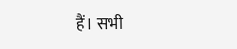हैं। सभी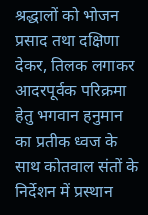श्रद्धालों को भोजन प्रसाद तथा दक्षिणा देकर, तिलक लगाकर आदरपूर्वक परिक्रमा हेतु भगवान हनुमान का प्रतीक ध्वज के साथ कोतवाल संतों के निर्देशन में प्रस्थान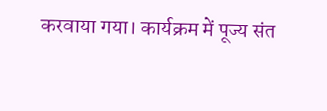करवाया गया। कार्यक्रम में पूज्य संत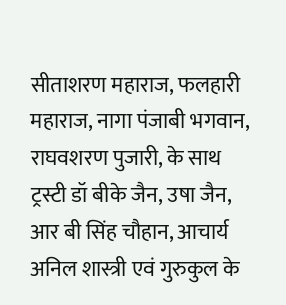सीताशरण महाराज, फलहारी महाराज, नागा पंजाबी भगवान, राघवशरण पुजारी, के साथ ट्रस्टी डॉ बीके जैन, उषा जैन, आर बी सिंह चौहान, आचार्य अनिल शास्त्री एवं गुरुकुल के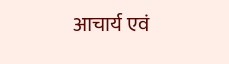आचार्य एवं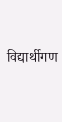विद्यार्थीगण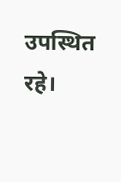उपस्थित रहे।